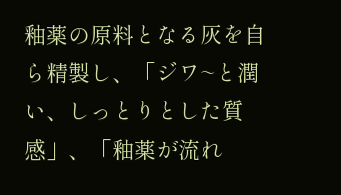釉薬の原料となる灰を自ら精製し、「ジワ~と潤い、しっとりとした質感」、「釉薬が流れ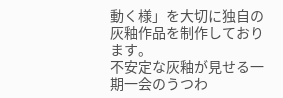動く様」を大切に独自の灰釉作品を制作しております。
不安定な灰釉が見せる一期一会のうつわ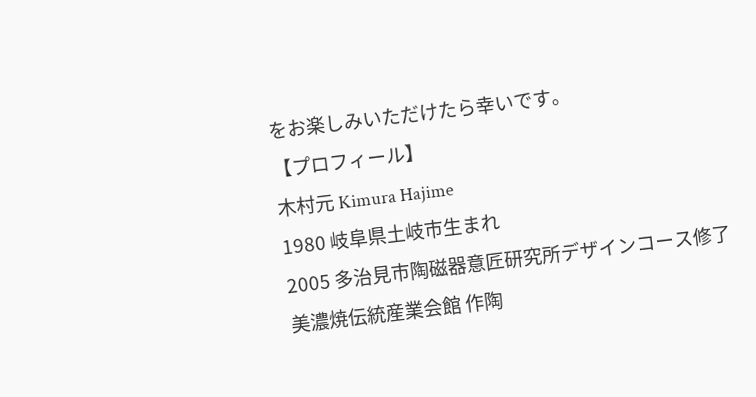をお楽しみいただけたら幸いです。
【プロフィール】
木村元 Kimura Hajime
1980 岐阜県土岐市生まれ
2005 多治見市陶磁器意匠研究所デザインコース修了
美濃焼伝統産業会館 作陶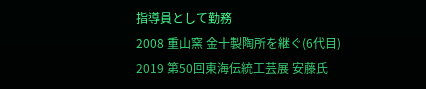指導員として勤務
2008 重山窯 金十製陶所を継ぐ(6代目)
2019 第50回東海伝統工芸展 安藤氏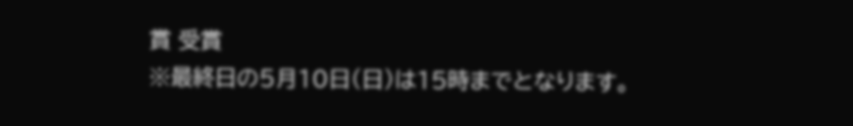賞 受賞
※最終日の5月10日(日)は15時までとなります。